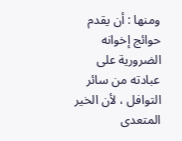ومنها : أن يقدم حوائج إخوانه الضرورية على عبادته من سائر التوافل ، لأن الخير المتعدى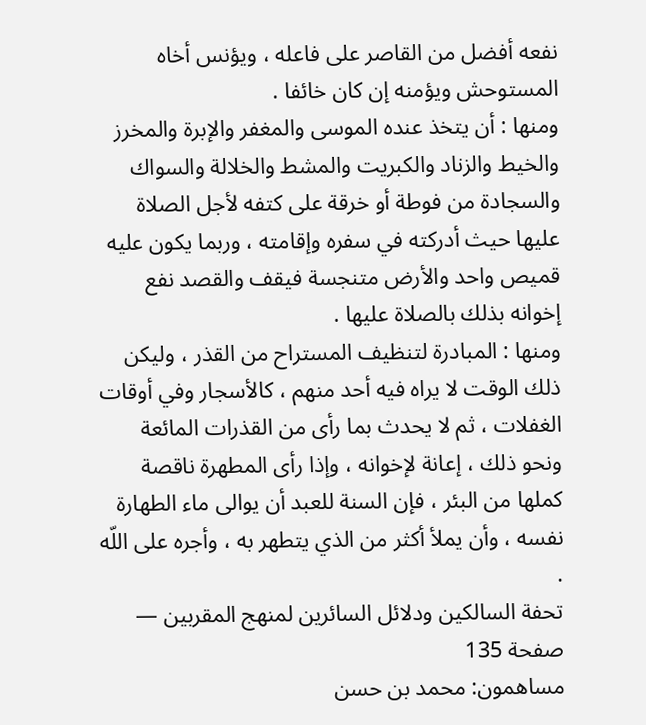نفعه أفضل من القاصر على فاعله ، ويؤنس أخاه المستوحش ويؤمنه إن كان خائفا .
ومنها : أن يتخذ عنده الموسى والمغفر والإبرة والمخرز والخيط والزناد والكبريت والمشط والخلالة والسواك والسجادة من فوطة أو خرقة على كتفه لأجل الصلاة عليها حيث أدركته في سفره وإقامته ، وربما يكون عليه قميص واحد والأرض متنجسة فيقف والقصد نفع إخوانه بذلك بالصلاة عليها .
ومنها : المبادرة لتنظيف المستراح من القذر ، وليكن ذلك الوقت لا يراه فيه أحد منهم ، كالأسجار وفي أوقات الغفلات ، ثم لا يحدث بما رأى من القذرات المائعة ونحو ذلك ، إعانة لإخوانه ، وإذا رأى المطهرة ناقصة كملها من البئر ، فإن السنة للعبد أن يوالى ماء الطهارة نفسه ، وأن يملأ أكثر من الذي يتطهر به ، وأجره على اللّه .
تحفة السالكين ودلائل السائرين لمنهج المقربين — صفحة 135
مساهمون: محمد بن حسن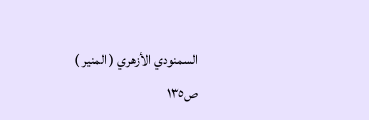السمنودي الأزهري ( المنير )
ص١٣٥